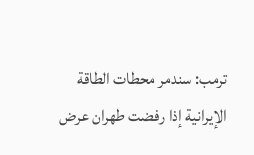ترمب: سندمر محطات الطاقة الإيرانية إذا رفضت طهران عرض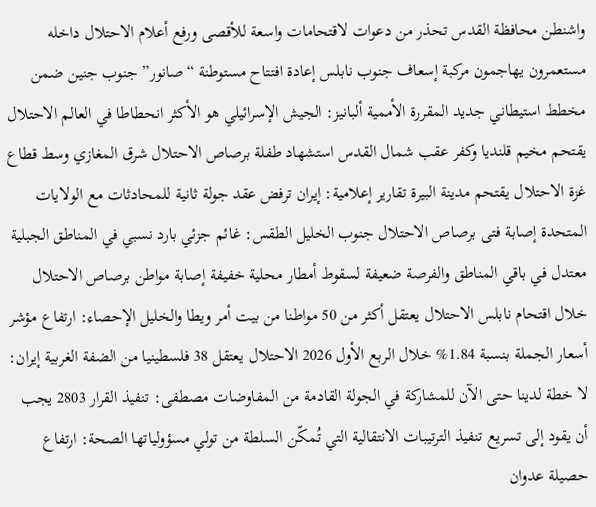واشنطن محافظة القدس تحذر من دعوات لاقتحامات واسعة للأقصى ورفع أعلام الاحتلال داخله مستعمرون يهاجمون مركبة إسعاف جنوب نابلس إعادة افتتاح مستوطنة “صانور” جنوب جنين ضمن مخطط استيطاني جديد المقررة الأممية ألبانيز: الجيش الإسرائيلي هو الأكثر انحطاطا في العالم الاحتلال يقتحم مخيم قلنديا وكفر عقب شمال القدس استشهاد طفلة برصاص الاحتلال شرق المغازي وسط قطاع غزة الاحتلال يقتحم مدينة البيرة تقارير إعلامية: إيران ترفض عقد جولة ثانية للمحادثات مع الولايات المتحدة إصابة فتى برصاص الاحتلال جنوب الخليل الطقس: غائم جزئي بارد نسبي في المناطق الجبلية معتدل في باقي المناطق والفرصة ضعيفة لسقوط أمطار محلية خفيفة إصابة مواطن برصاص الاحتلال خلال اقتحام نابلس الاحتلال يعتقل أكثر من 50 مواطنا من بيت أمر ويطا والخليل الإحصاء: ارتفاع مؤشر أسعار الجملة بنسبة 1.84% خلال الربع الأول 2026 الاحتلال يعتقل 38 فلسطينيا من الضفة الغربية إيران: لا خطة لدينا حتى الآن للمشاركة في الجولة القادمة من المفاوضات مصطفى: تنفيذ القرار 2803 يجب أن يقود إلى تسريع تنفيذ الترتيبات الانتقالية التي تُمكّن السلطة من تولي مسؤولياتها الصحة: ارتفاع حصيلة عدوان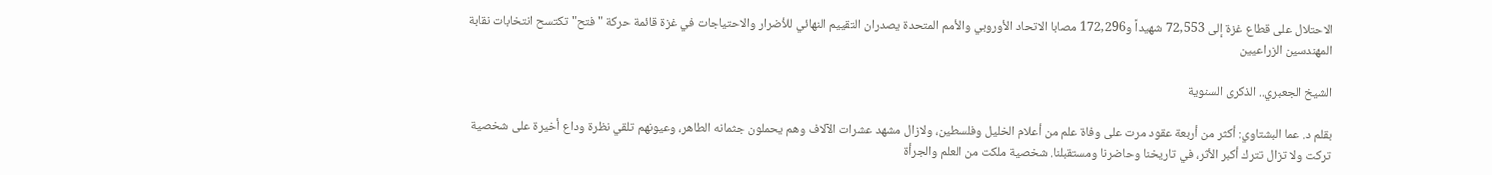الاحتلال على قطاع غزة إلى 72,553 شهيداً و172,296 مصابا الاتحاد الأوروبي والأمم المتحدة يصدران التقييم النهائي للأضرار والاحتياجات في غزة قائمة حركة "فتح" تكتسح انتخابات نقابة المهندسين الزراعيين

الشيخ الجعبري.. الذكرى السنوية

بقلم د. عما البشتاوي: أكثر من أربعة عقود مرت على وفاة علم من أعلام الخليل وفلسطين، ولازال مشهد عشرات الآلاف وهم يحملون جثمانه الطاهر، وعيونهم تلقي نظرة وداع أخيرة على شخصية تركت ولا تزال تترك أكبر الأثر، في تاريخنا وحاضرنا ومستقبلنا. شخصية ملكت من العلم والجرأة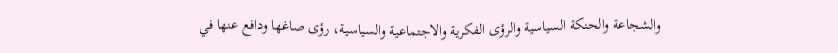والشجاعة والحنكة السياسية والرؤى الفكرية والاجتماعية والسياسية، رؤى صاغها ودافع عنها في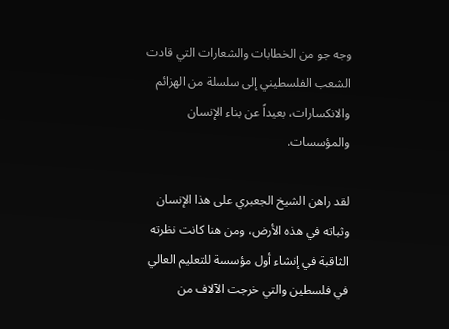وجه جو من الخطابات والشعارات التي قادت الشعب الفلسطيني إلى سلسلة من الهزائم والانكسارات، بعيداً عن بناء الإنسان والمؤسسات.

لقد راهن الشيخ الجعبري على هذا الإنسان وثباته في هذه الأرض، ومن هنا كانت نظرته الثاقبة في إنشاء أول مؤسسة للتعليم العالي في فلسطين والتي خرجت الآلاف من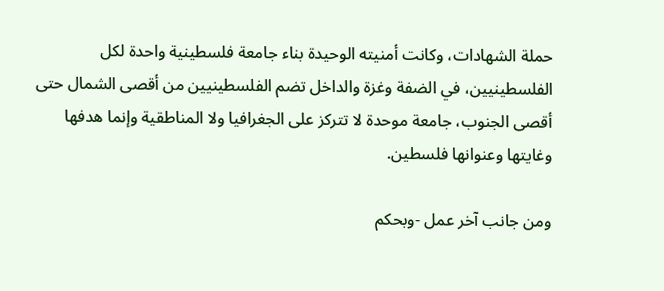حملة الشهادات، وكانت أمنيته الوحيدة بناء جامعة فلسطينية واحدة لكل الفلسطينيين، في الضفة وغزة والداخل تضم الفلسطينيين من أقصى الشمال حتى أقصى الجنوب، جامعة موحدة لا تتركز على الجغرافيا ولا المناطقية وإنما هدفها وغايتها وعنوانها فلسطين.

ومن جانب آخر عمل -وبحكم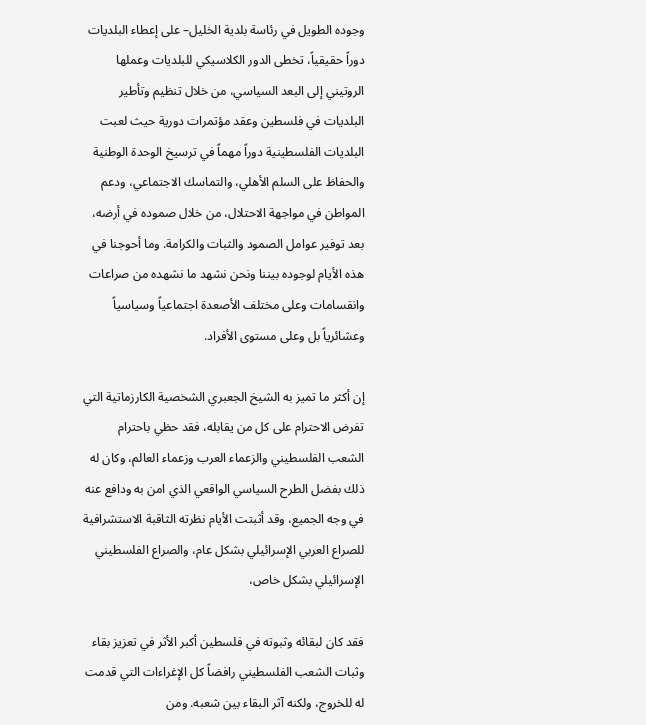وجوده الطويل في رئاسة بلدية الخليل– على إعطاء البلديات دوراً حقيقياً، تخطى الدور الكلاسيكي للبلديات وعملها الروتيني إلى البعد السياسي، من خلال تنظيم وتأطير البلديات في فلسطين وعقد مؤتمرات دورية حيث لعبت البلديات الفلسطينية دوراً مهماً في ترسيخ الوحدة الوطنية والحفاظ على السلم الأهلي، والتماسك الاجتماعي، ودعم المواطن في مواجهة الاحتلال، من خلال صموده في أرضه، بعد توفير عوامل الصمود والثبات والكرامة. وما أحوجنا في هذه الأيام لوجوده بيننا ونحن نشهد ما نشهده من صراعات وانقسامات وعلى مختلف الأصعدة اجتماعياً وسياسياً وعشائرياً بل وعلى مستوى الأفراد.

إن أكثر ما تميز به الشيخ الجعبري الشخصية الكارزماتية التي تفرض الاحترام على كل من يقابله، فقد حظي باحترام الشعب الفلسطيني والزعماء العرب وزعماء العالم، وكان له ذلك بفضل الطرح السياسي الواقعي الذي امن به ودافع عنه في وجه الجميع، وقد أثبتت الأيام نظرته الثاقبة الاستشرافية للصراع العربي الإسرائيلي بشكل عام، والصراع الفلسطيني الإسرائيلي بشكل خاص،

فقد كان لبقائه وثبوته في فلسطين أكبر الأثر في تعزيز بقاء وثبات الشعب الفلسطيني رافضاً كل الإغراءات التي قدمت له للخروج، ولكنه آثر البقاء بين شعبه. ومن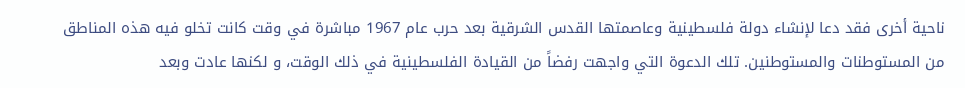ناحية أخرى فقد دعا لإنشاء دولة فلسطينية وعاصمتها القدس الشرقية بعد حرب عام 1967 مباشرة في وقت كانت تخلو فيه هذه المناطق من المستوطنات والمستوطنين. تلك الدعوة التي واجهت رفضاً من القيادة الفلسطينية في ذلك الوقت، و لكنها عادت وبعد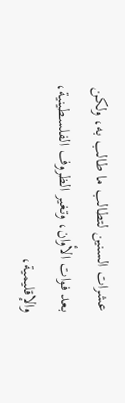عشرات السنين لتطالب ما طالب به، ولكن بعد فوات الأوان، وتغير الظروف الفلسطينية، والإقليمية،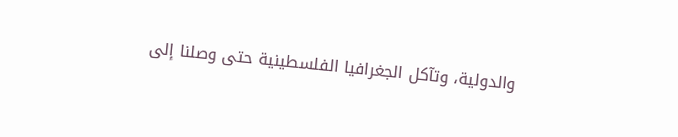والدولية، وتآكل الجغرافيا الفلسطينية حتى وصلنا إلى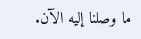ما وصلنا إليه الآن.